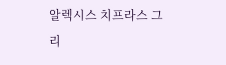알렉시스 치프라스 그리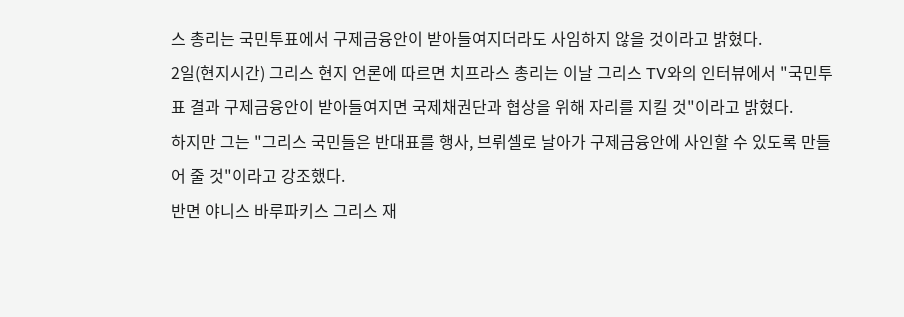스 총리는 국민투표에서 구제금융안이 받아들여지더라도 사임하지 않을 것이라고 밝혔다.
2일(현지시간) 그리스 현지 언론에 따르면 치프라스 총리는 이날 그리스 TV와의 인터뷰에서 "국민투표 결과 구제금융안이 받아들여지면 국제채권단과 협상을 위해 자리를 지킬 것"이라고 밝혔다.
하지만 그는 "그리스 국민들은 반대표를 행사, 브뤼셀로 날아가 구제금융안에 사인할 수 있도록 만들어 줄 것"이라고 강조했다.
반면 야니스 바루파키스 그리스 재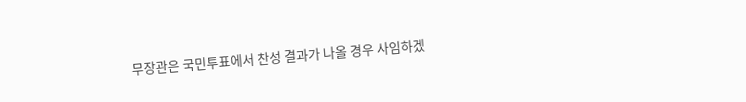무장관은 국민투표에서 찬성 결과가 나올 경우 사임하겠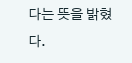다는 뜻을 밝혔다.